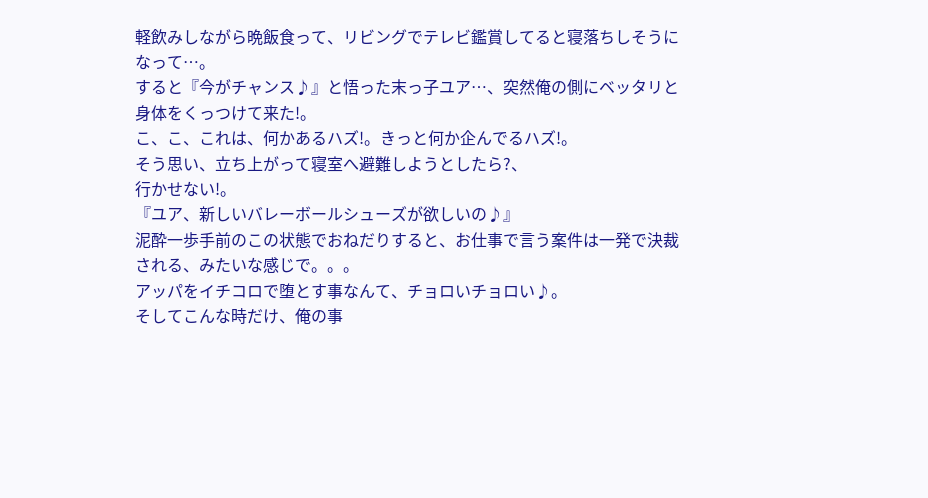軽飲みしながら晩飯食って、リビングでテレビ鑑賞してると寝落ちしそうになって…。
すると『今がチャンス♪』と悟った末っ子ユア…、突然俺の側にベッタリと身体をくっつけて来た!。
こ、こ、これは、何かあるハズ!。きっと何か企んでるハズ!。
そう思い、立ち上がって寝室へ避難しようとしたら?、
行かせない!。
『ユア、新しいバレーボールシューズが欲しいの♪』
泥酔一歩手前のこの状態でおねだりすると、お仕事で言う案件は一発で決裁される、みたいな感じで。。。
アッパをイチコロで堕とす事なんて、チョロいチョロい♪。
そしてこんな時だけ、俺の事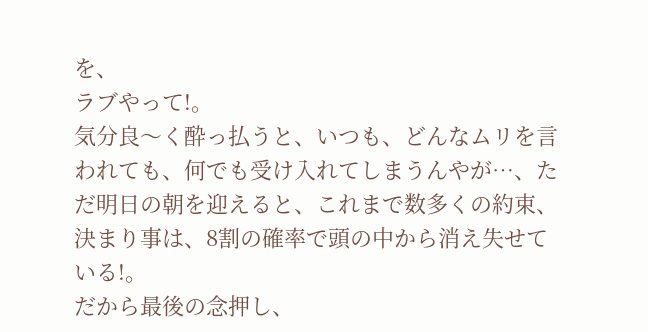を、
ラブやって!。
気分良〜く酔っ払うと、いつも、どんなムリを言われても、何でも受け入れてしまうんやが…、ただ明日の朝を迎えると、これまで数多くの約束、決まり事は、8割の確率で頭の中から消え失せている!。
だから最後の念押し、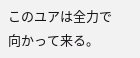このユアは全力で向かって来る。